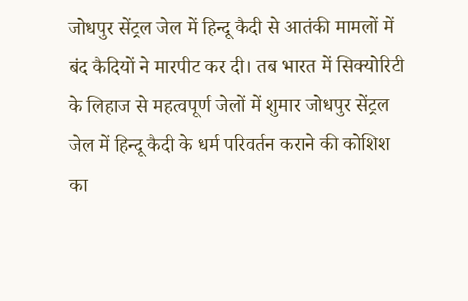जोधपुर सेंट्रल जेल में हिन्दू कैदी से आतंकी मामलों में बंद कैदियों ने मारपीट कर दी। तब भारत में सिक्योरिटी के लिहाज से महत्वपूर्ण जेलों में शुमार जोधपुर सेंट्रल जेल में हिन्दू कैदी के धर्म परिवर्तन कराने की कोशिश का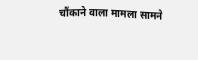चौंकाने वाला मामला सामने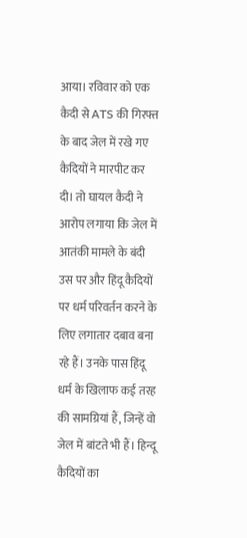आया। रविवार को एक कैदी से ATS की गिरफ्त के बाद जेल में रखे गए कैदियों ने मारपीट कर दी। तो घायल कैदी ने आरोप लगाया कि जेल में आतंकी मामले के बंदी उस पर और हिंदू कैदियों पर धर्म परिवर्तन करने के लिए लगातार दबाव बना रहे हैं। उनके पास हिंदू धर्म के खिलाफ कई तरह की सामग्रियां हैं, जिन्हें वो जेल में बांटते भी हैं। हिन्दू कैदियों का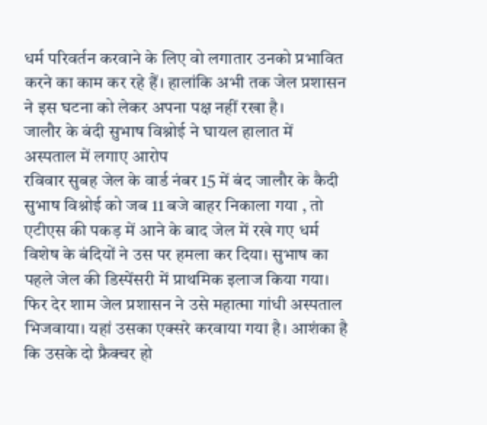धर्म परिवर्तन करवाने के लिए वो लगातार उनको प्रभावित करने का काम कर रहे हैं। हालांकि अभी तक जेल प्रशासन ने इस घटना को लेकर अपना पक्ष नहीं रखा है।
जालौर के बंदी सुभाष विश्नोई ने घायल हालात में अस्पताल में लगाए आरोप
रविवार सुबह जेल के वार्ड नंबर 15 में बंद जालौर के कैदी सुभाष विश्नोई को जब 11 बजे बाहर निकाला गया , तो एटीएस की पकड़ में आने के बाद जेल में रखे गए धर्म विशेष के बंदियों ने उस पर हमला कर दिया। सुभाष का पहले जेल की डिस्पेंसरी में प्राथमिक इलाज किया गया। फिर देर शाम जेल प्रशासन ने उसे महात्मा गांधी अस्पताल भिजवाया। यहां उसका एक्सरे करवाया गया है। आशंका है कि उसके दो फ्रैक्चर हो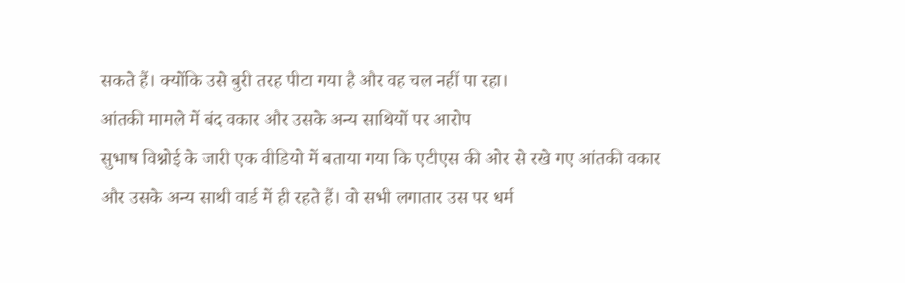सकते हैं। क्योंकि उसे बुरी तरह पीटा गया है और वह चल नहीं पा रहा।
आंतकी मामले में बंद वकार और उसके अन्य साथियों पर आरोप
सुभाष विश्नोई के जारी एक वीडियो में बताया गया कि एटीएस की ओर से रखे गए आंतकी वकार और उसके अन्य साथी वार्ड में ही रहते हैं। वो सभी लगातार उस पर धर्म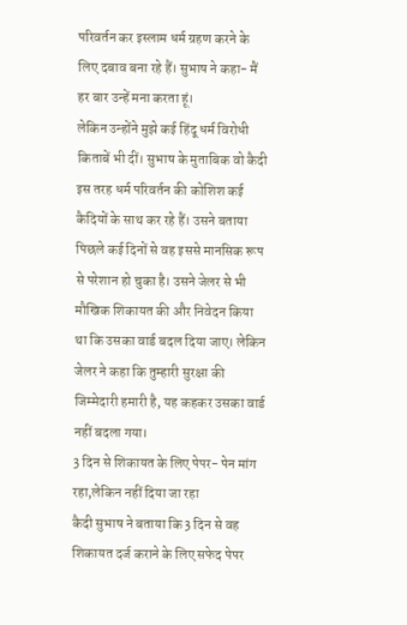परिवर्तन कर इस्लाम धर्म ग्रहण करने के लिए दबाव बना रहे हैं। सुभाष ने कहा- मैं हर बार उन्हें मना करता हूं।
लेकिन उन्होंने मुझे कई हिंदू धर्म विरोधी किताबें भी दीं। सुभाष के मुताबिक वो कैदी इस तरह धर्म परिवर्तन की कोशिश कई कैदियों के साथ कर रहे हैं। उसने बताया पिछले कई दिनों से वह इससे मानसिक रूप से परेशान हो चुका है। उसने जेलर से भी मौखिक शिकायत की और निवेदन किया था कि उसका वार्ड बदल दिया जाए। लेकिन जेलर ने कहा कि तुम्हारी सुरक्षा की जिम्मेदारी हमारी है, यह कहकर उसका वार्ड नहीं बदला गया।
3 दिन से शिकायत के लिए पेपर- पेन मांग रहा,लेकिन नहीं दिया जा रहा
कैदी सुभाष ने बताया कि 3 दिन से वह शिकायत दर्ज कराने के लिए सफेद पेपर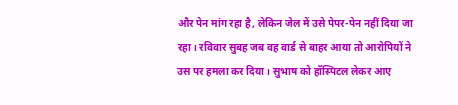और पेन मांग रहा है, लेकिन जेल में उसे पेपर-पेन नहीं दिया जा रहा। रविवार सुबह जब वह वार्ड से बाहर आया तो आरोपियों ने उस पर हमला कर दिया। सुभाष को हॉस्पिटल लेकर आए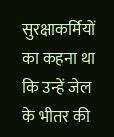सुरक्षाकर्मियों का कहना था कि उन्हें जेल के भीतर की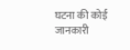घटना की कोई जानकारी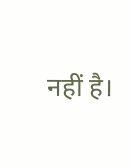नहीं है।